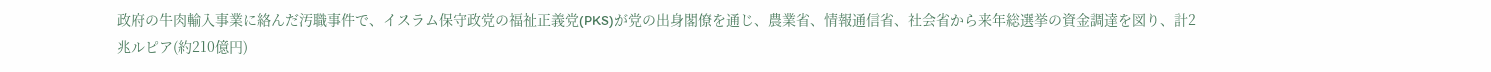政府の牛肉輸入事業に絡んだ汚職事件で、イスラム保守政党の福祉正義党(PKS)が党の出身閣僚を通じ、農業省、情報通信省、社会省から来年総選挙の資金調達を図り、計2兆ルピア(約210億円)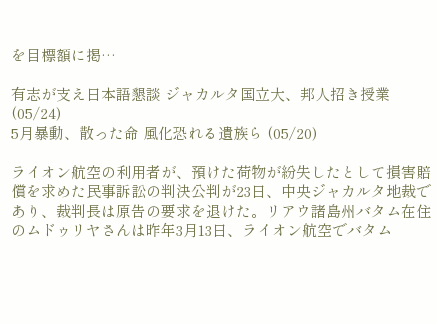を目標額に掲…

有志が支え日本語懇談 ジャカルタ国立大、邦人招き授業 (05/24)
5月暴動、散った命 風化恐れる遺族ら (05/20)

ライオン航空の利用者が、預けた荷物が紛失したとして損害賠償を求めた民事訴訟の判決公判が23日、中央ジャカルタ地裁であり、裁判長は原告の要求を退けた。リアウ諸島州バタム在住のムドゥリヤさんは昨年3月13日、ライオン航空でバタム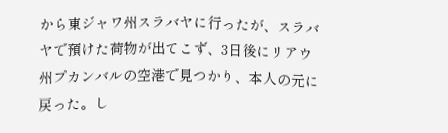から東ジャワ州スラバヤに行ったが、スラバヤで預けた荷物が出てこず、3日後にリアウ州プカンバルの空港で見つかり、本人の元に戻った。し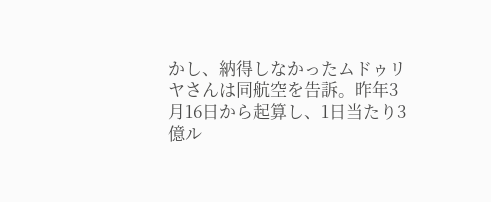かし、納得しなかったムドゥリヤさんは同航空を告訴。昨年3月16日から起算し、1日当たり3億ル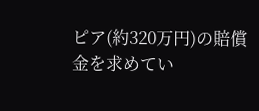ピア(約320万円)の賠償金を求めてい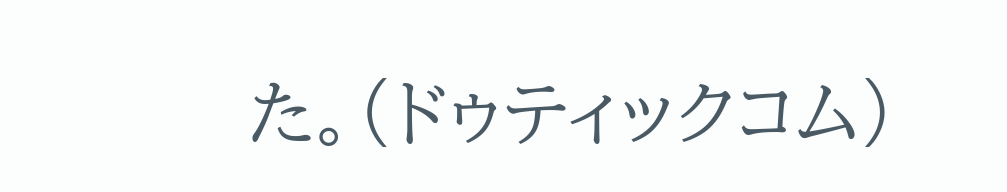た。(ドゥティックコム)